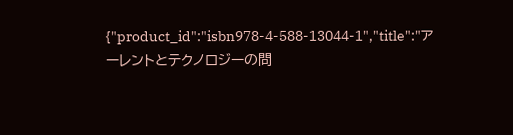{"product_id":"isbn978-4-588-13044-1","title":"アーレントとテクノロジーの問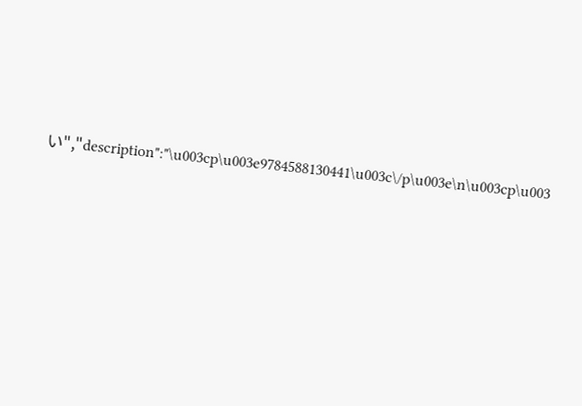い","description":"\u003cp\u003e9784588130441\u003c\/p\u003e\n\u003cp\u003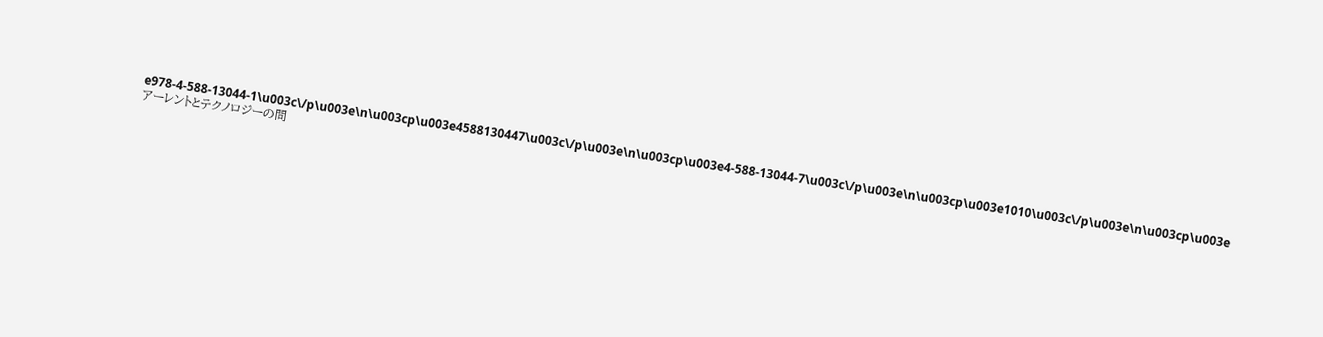e978-4-588-13044-1\u003c\/p\u003e\n\u003cp\u003e4588130447\u003c\/p\u003e\n\u003cp\u003e4-588-13044-7\u003c\/p\u003e\n\u003cp\u003e1010\u003c\/p\u003e\n\u003cp\u003eアーレントとテクノロジーの問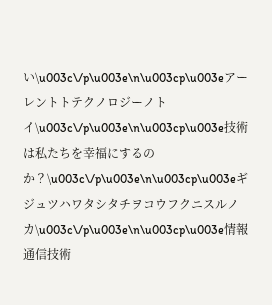い\u003c\/p\u003e\n\u003cp\u003eアーレントトテクノロジーノトイ\u003c\/p\u003e\n\u003cp\u003e技術は私たちを幸福にするのか？\u003c\/p\u003e\n\u003cp\u003eギジュツハワタシタチヲコウフクニスルノカ\u003c\/p\u003e\n\u003cp\u003e情報通信技術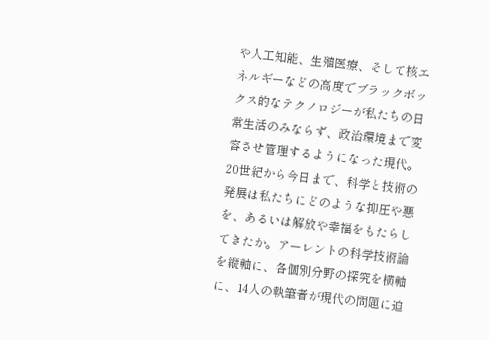や人工知能、生殖医療、そして核エネルギーなどの高度でブラックボックス的なテクノロジーが私たちの日常生活のみならず、政治環境まで変容させ管理するようになった現代。20世紀から今日まで、科学と技術の発展は私たちにどのような抑圧や悪を、あるいは解放や幸福をもたらしてきたか。アーレントの科学技術論を縦軸に、各個別分野の探究を横軸に、14人の執筆者が現代の問題に迫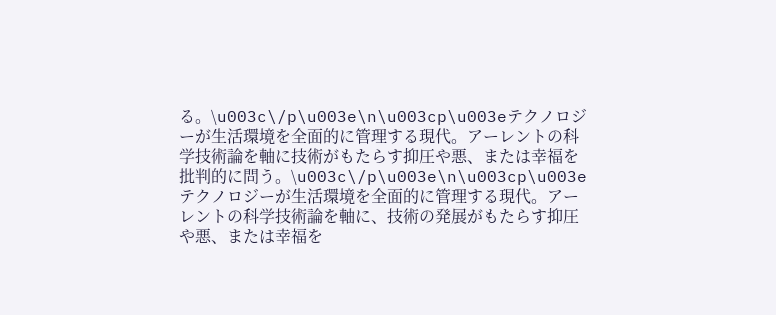る。\u003c\/p\u003e\n\u003cp\u003eテクノロジーが生活環境を全面的に管理する現代。アーレントの科学技術論を軸に技術がもたらす抑圧や悪、または幸福を批判的に問う。\u003c\/p\u003e\n\u003cp\u003eテクノロジーが生活環境を全面的に管理する現代。アーレントの科学技術論を軸に、技術の発展がもたらす抑圧や悪、または幸福を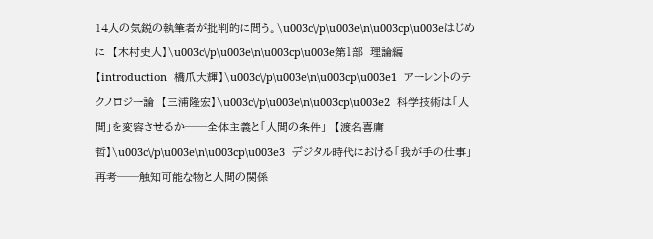14人の気鋭の執筆者が批判的に問う。\u003c\/p\u003e\n\u003cp\u003eはじめに　【木村史人】\u003c\/p\u003e\n\u003cp\u003e第１部　理論編　【introduction　橋爪大輝】\u003c\/p\u003e\n\u003cp\u003e1　アーレントのテクノロジー論　【三浦隆宏】\u003c\/p\u003e\n\u003cp\u003e2　科学技術は「人間」を変容させるか──全体主義と「人間の条件」　【渡名喜庸哲】\u003c\/p\u003e\n\u003cp\u003e3　デジタル時代における「我が手の仕事」再考──触知可能な物と人間の関係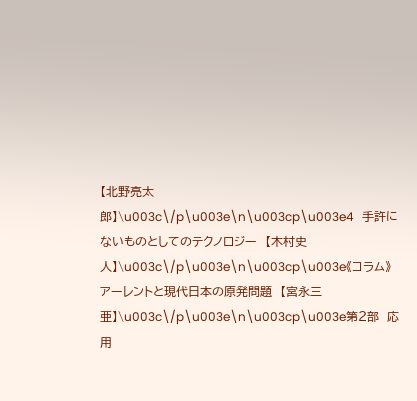【北野亮太郎】\u003c\/p\u003e\n\u003cp\u003e4　手許にないものとしてのテクノロジー　【木村史人】\u003c\/p\u003e\n\u003cp\u003e《コラム》アーレントと現代日本の原発問題　【宮永三亜】\u003c\/p\u003e\n\u003cp\u003e第２部　応用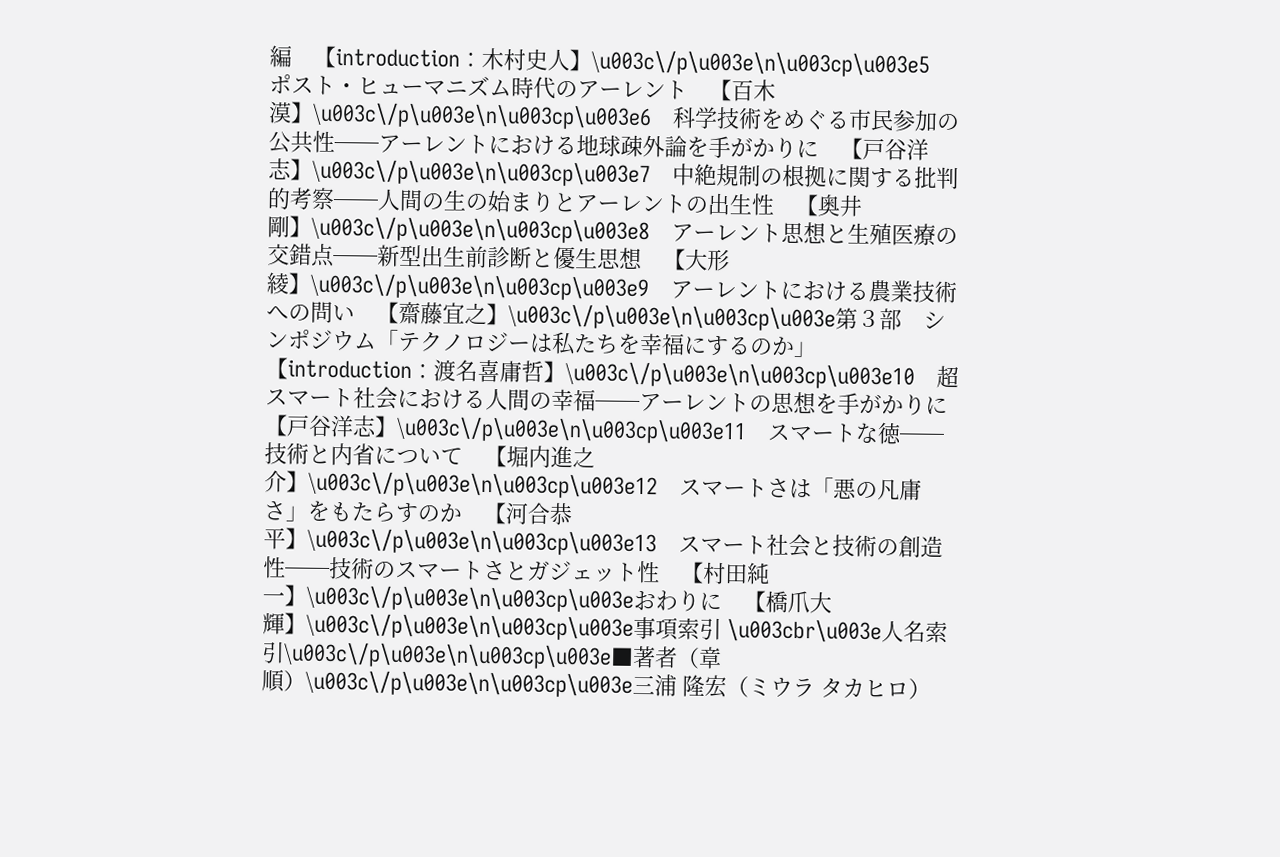編　【introduction：木村史人】\u003c\/p\u003e\n\u003cp\u003e5　ポスト・ヒューマニズム時代のアーレント　【百木　漠】\u003c\/p\u003e\n\u003cp\u003e6　科学技術をめぐる市民参加の公共性──アーレントにおける地球疎外論を手がかりに　【戸谷洋志】\u003c\/p\u003e\n\u003cp\u003e7　中絶規制の根拠に関する批判的考察──人間の生の始まりとアーレントの出生性　【奥井　剛】\u003c\/p\u003e\n\u003cp\u003e8　アーレント思想と生殖医療の交錯点──新型出生前診断と優生思想　【大形　綾】\u003c\/p\u003e\n\u003cp\u003e9　アーレントにおける農業技術への問い　【齋藤宜之】\u003c\/p\u003e\n\u003cp\u003e第３部　シンポジウム「テクノロジーは私たちを幸福にするのか」　【introduction：渡名喜庸哲】\u003c\/p\u003e\n\u003cp\u003e10　超スマート社会における人間の幸福──アーレントの思想を手がかりに　【戸谷洋志】\u003c\/p\u003e\n\u003cp\u003e11　スマートな徳──技術と内省について　【堀内進之介】\u003c\/p\u003e\n\u003cp\u003e12　スマートさは「悪の凡庸さ」をもたらすのか　【河合恭平】\u003c\/p\u003e\n\u003cp\u003e13　スマート社会と技術の創造性──技術のスマートさとガジェット性　【村田純一】\u003c\/p\u003e\n\u003cp\u003eおわりに　【橋爪大輝】\u003c\/p\u003e\n\u003cp\u003e事項索引 \u003cbr\u003e人名索引\u003c\/p\u003e\n\u003cp\u003e■著者（章順）\u003c\/p\u003e\n\u003cp\u003e三浦 隆宏（ミウラ タカヒロ）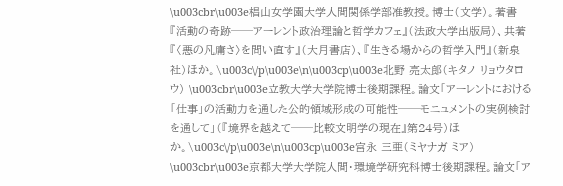\u003cbr\u003e椙山女学園大学人間関係学部准教授。博士（文学）。著書『活動の奇跡──アーレント政治理論と哲学カフェ』（法政大学出版局）、共著『〈悪の凡庸さ〉を問い直す』（大月書店）、『生きる場からの哲学入門』（新泉社）ほか。\u003c\/p\u003e\n\u003cp\u003e北野 亮太郎（キタノ リョウタロウ） \u003cbr\u003e立教大学大学院博士後期課程。論文「アーレントにおける「仕事」の活動力を通した公的領域形成の可能性──モニュメントの実例検討を通して」（『境界を越えて──比較文明学の現在』第24号）ほか。\u003c\/p\u003e\n\u003cp\u003e宮永 三亜（ミヤナガ ミア） \u003cbr\u003e京都大学大学院人間・環境学研究科博士後期課程。論文「ア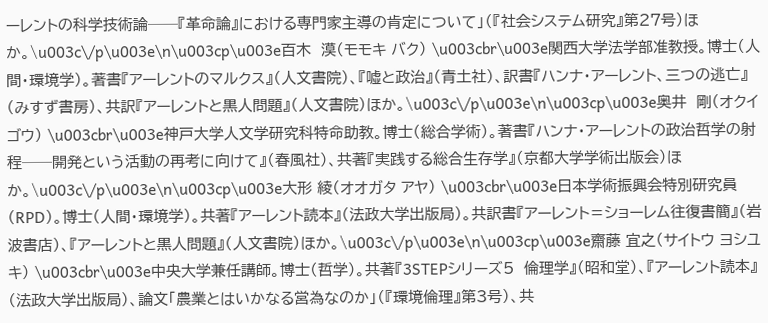ーレントの科学技術論──『革命論』における専門家主導の肯定について」（『社会システム研究』第27号）ほか。\u003c\/p\u003e\n\u003cp\u003e百木　漠（モモキ バク） \u003cbr\u003e関西大学法学部准教授。博士（人間・環境学）。著書『アーレントのマルクス』（人文書院）、『嘘と政治』（青土社）、訳書『ハンナ・アーレント、三つの逃亡』（みすず書房）、共訳『アーレントと黒人問題』（人文書院）ほか。\u003c\/p\u003e\n\u003cp\u003e奥井　剛（オクイ ゴウ） \u003cbr\u003e神戸大学人文学研究科特命助教。博士（総合学術）。著書『ハンナ・アーレントの政治哲学の射程──開発という活動の再考に向けて』（春風社）、共著『実践する総合生存学』（京都大学学術出版会）ほか。\u003c\/p\u003e\n\u003cp\u003e大形 綾（オオガタ アヤ） \u003cbr\u003e日本学術振興会特別研究員（RPD）。博士（人間・環境学）。共著『アーレント読本』（法政大学出版局）。共訳書『アーレント＝ショーレム往復書簡』（岩波書店）、『アーレントと黒人問題』（人文書院）ほか。\u003c\/p\u003e\n\u003cp\u003e齋藤 宜之（サイトウ ヨシユキ） \u003cbr\u003e中央大学兼任講師。博士（哲学）。共著『3STEPシリーズ5　倫理学』（昭和堂）、『アーレント読本』（法政大学出版局）、論文「農業とはいかなる営為なのか」（『環境倫理』第3号）、共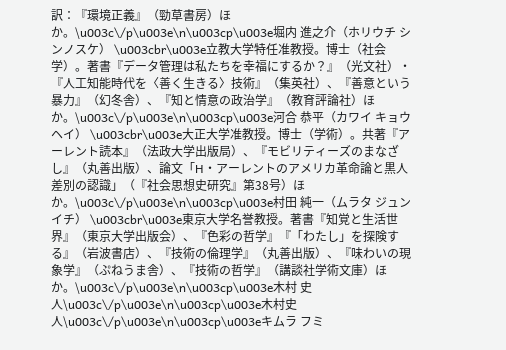訳：『環境正義』（勁草書房）ほか。\u003c\/p\u003e\n\u003cp\u003e堀内 進之介（ホリウチ シンノスケ） \u003cbr\u003e立教大学特任准教授。博士（社会学）。著書『データ管理は私たちを幸福にするか？』（光文社）・『人工知能時代を〈善く生きる〉技術』（集英社）、『善意という暴力』（幻冬舎）、『知と情意の政治学』（教育評論社）ほか。\u003c\/p\u003e\n\u003cp\u003e河合 恭平（カワイ キョウヘイ） \u003cbr\u003e大正大学准教授。博士（学術）。共著『アーレント読本』（法政大学出版局）、『モビリティーズのまなざし』（丸善出版）、論文「H・アーレントのアメリカ革命論と黒人差別の認識」（『社会思想史研究』第38号）ほか。\u003c\/p\u003e\n\u003cp\u003e村田 純一（ムラタ ジュンイチ） \u003cbr\u003e東京大学名誉教授。著書『知覚と生活世界』（東京大学出版会）、『色彩の哲学』『「わたし」を探険する』（岩波書店）、『技術の倫理学』（丸善出版）、『味わいの現象学』（ぷねうま舎）、『技術の哲学』（講談社学術文庫）ほか。\u003c\/p\u003e\n\u003cp\u003e木村 史人\u003c\/p\u003e\n\u003cp\u003e木村史人\u003c\/p\u003e\n\u003cp\u003eキムラ フミ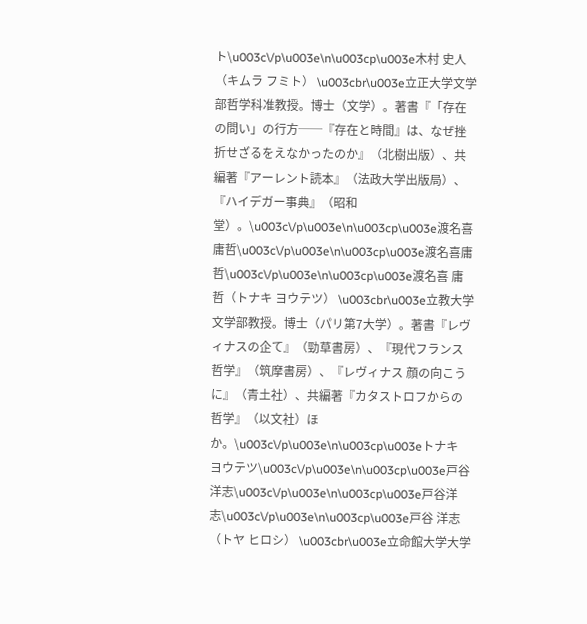ト\u003c\/p\u003e\n\u003cp\u003e木村 史人（キムラ フミト） \u003cbr\u003e立正大学文学部哲学科准教授。博士（文学）。著書『「存在の問い」の行方──『存在と時間』は、なぜ挫折せざるをえなかったのか』（北樹出版）、共編著『アーレント読本』（法政大学出版局）、『ハイデガー事典』（昭和堂）。\u003c\/p\u003e\n\u003cp\u003e渡名喜 庸哲\u003c\/p\u003e\n\u003cp\u003e渡名喜庸哲\u003c\/p\u003e\n\u003cp\u003e渡名喜 庸哲（トナキ ヨウテツ） \u003cbr\u003e立教大学文学部教授。博士（パリ第7大学）。著書『レヴィナスの企て』（勁草書房）、『現代フランス哲学』（筑摩書房）、『レヴィナス 顔の向こうに』（青土社）、共編著『カタストロフからの哲学』（以文社）ほか。\u003c\/p\u003e\n\u003cp\u003eトナキ ヨウテツ\u003c\/p\u003e\n\u003cp\u003e戸谷 洋志\u003c\/p\u003e\n\u003cp\u003e戸谷洋志\u003c\/p\u003e\n\u003cp\u003e戸谷 洋志（トヤ ヒロシ） \u003cbr\u003e立命館大学大学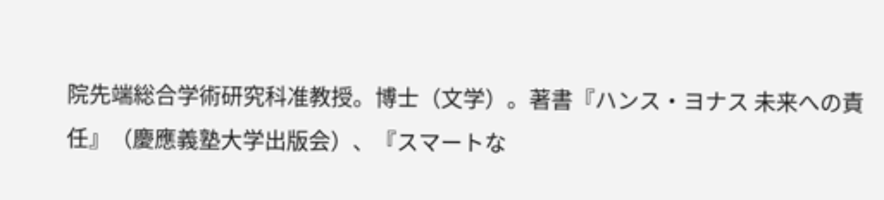院先端総合学術研究科准教授。博士（文学）。著書『ハンス・ヨナス 未来への責任』（慶應義塾大学出版会）、『スマートな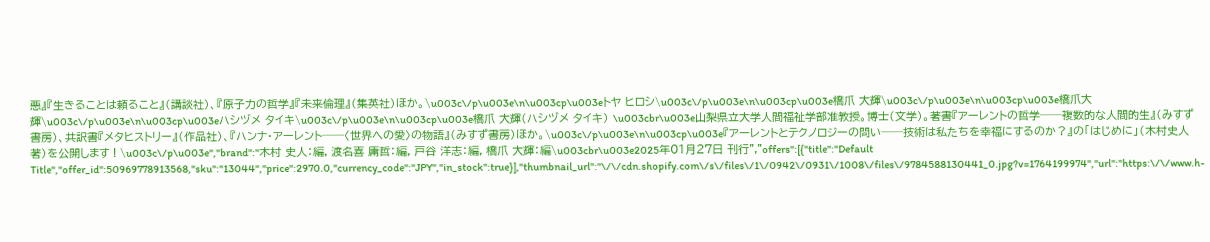悪』『生きることは頼ること』（講談社）、『原子力の哲学』『未来倫理』（集英社）ほか。\u003c\/p\u003e\n\u003cp\u003eトヤ ヒロシ\u003c\/p\u003e\n\u003cp\u003e橋爪 大輝\u003c\/p\u003e\n\u003cp\u003e橋爪大輝\u003c\/p\u003e\n\u003cp\u003eハシヅメ タイキ\u003c\/p\u003e\n\u003cp\u003e橋爪 大輝（ハシヅメ タイキ） \u003cbr\u003e山梨県立大学人間福祉学部准教授。博士（文学）。著書『アーレントの哲学──複数的な人間的生』（みすず書房）、共訳書『メタヒストリー』（作品社）、『ハンナ・アーレント──〈世界への愛〉の物語』（みすず書房）ほか。\u003c\/p\u003e\n\u003cp\u003e『アーレントとテクノロジーの問い──技術は私たちを幸福にするのか？』の「はじめに」（木村史人著）を公開します！\u003c\/p\u003e","brand":"木村 史人：編, 渡名喜 庸哲：編, 戸谷 洋志：編, 橋爪 大輝：編\u003cbr\u003e2025年01月27日 刊行","offers":[{"title":"Default Title","offer_id":50969778913568,"sku":"13044","price":2970.0,"currency_code":"JPY","in_stock":true}],"thumbnail_url":"\/\/cdn.shopify.com\/s\/files\/1\/0942\/0931\/1008\/files\/9784588130441_0.jpg?v=1764199974","url":"https:\/\/www.h-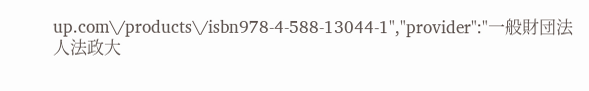up.com\/products\/isbn978-4-588-13044-1","provider":"一般財団法人法政大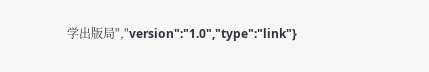学出版局","version":"1.0","type":"link"}